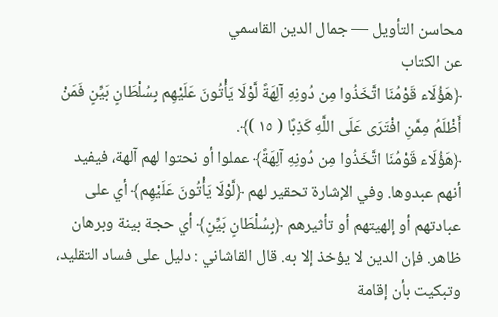محاسن التأويل — جمال الدين القاسمي
عن الكتاب
﴿هَؤُلَاء قَوْمُنَا اتَّخَذُوا مِن دُونِهِ آلِهَةً لَّوْلَا يَأْتُونَ عَلَيْهِم بِسُلْطَانٍ بَيِّنٍ فَمَنْ أَظْلَمُ مِمَّنِ افْتَرَى عَلَى اللَّهِ كَذِبًا ( ١٥ )﴾.
﴿هَؤُلَاء قَوْمُنَا اتَّخَذُوا مِن دُونِهِ آلِهَةً﴾ عملوا أو نحتوا لهم آلهة، فيفيد أنهم عبدوها. وفي الإشارة تحقير لهم ﴿لَّوْلَا يَأْتُونَ عَلَيْهِم﴾ أي على عبادتهم أو إلهيتهم أو تأثيرهم ﴿بِسُلْطَانٍ بَيِّنٍ﴾ أي حجة بينة وبرهان ظاهر. فإن الدين لا يؤخذ إلا به. قال القاشاني : دليل على فساد التقليد، وتبكيت بأن إقامة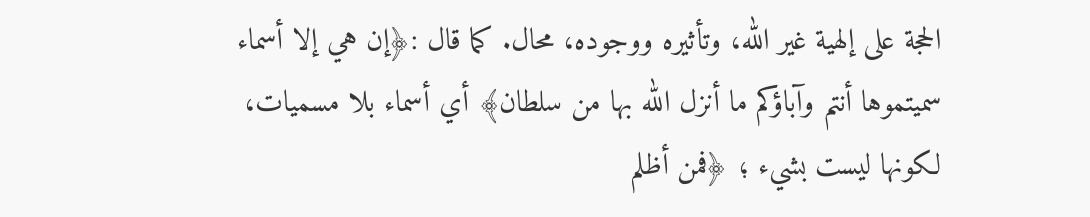الحجة على إلهية غير الله، وتأثيره ووجوده، محال. كما قال :﴿إن هي إلا أسماء سميتموها أنتم وآباؤكم ما أنزل الله بها من سلطان﴾ أي أسماء بلا مسميات، لكونها ليست بشيء ؛ ﴿فمن أظلم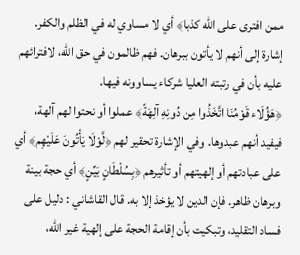ممن افترى على الله كذبا﴾ أي لا مساوي له في الظلم والكفر. إشارة إلى أنهم لا يأتون ببرهان. فهم ظالمون في حق الله، لافترائهم عليه بأن في رتبته العليا شركاء يساوونه فيها.
﴿هَؤُلَاء قَوْمُنَا اتَّخَذُوا مِن دُونِهِ آلِهَةً﴾ عملوا أو نحتوا لهم آلهة، فيفيد أنهم عبدوها. وفي الإشارة تحقير لهم ﴿لَّوْلَا يَأْتُونَ عَلَيْهِم﴾ أي على عبادتهم أو إلهيتهم أو تأثيرهم ﴿بِسُلْطَانٍ بَيِّنٍ﴾ أي حجة بينة وبرهان ظاهر. فإن الدين لا يؤخذ إلا به. قال القاشاني : دليل على فساد التقليد، وتبكيت بأن إقامة الحجة على إلهية غير الله،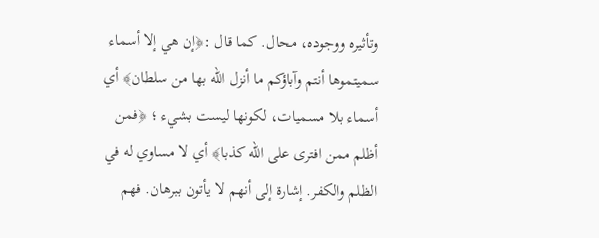وتأثيره ووجوده، محال. كما قال :﴿إن هي إلا أسماء سميتموها أنتم وآباؤكم ما أنزل الله بها من سلطان﴾ أي أسماء بلا مسميات، لكونها ليست بشيء ؛ ﴿فمن أظلم ممن افترى على الله كذبا﴾ أي لا مساوي له في الظلم والكفر. إشارة إلى أنهم لا يأتون ببرهان. فهم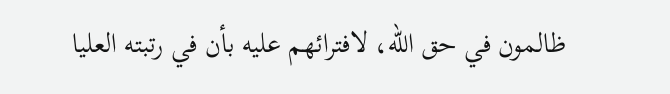ظالمون في حق الله، لافترائهم عليه بأن في رتبته العليا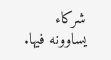شركاء يساوونه فيها.